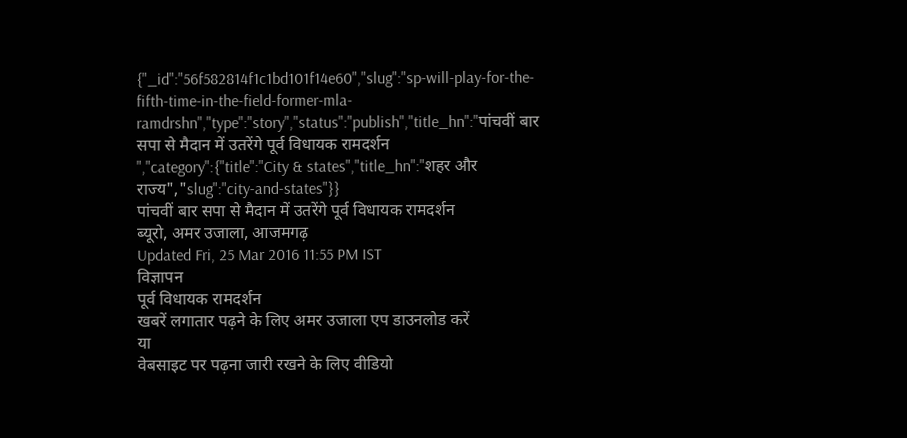{"_id":"56f582814f1c1bd101f14e60","slug":"sp-will-play-for-the-fifth-time-in-the-field-former-mla-ramdrshn","type":"story","status":"publish","title_hn":"पांचवीं बार सपा से मैदान में उतरेंगे पूर्व विधायक रामदर्शन ","category":{"title":"City & states","title_hn":"शहर और राज्य","slug":"city-and-states"}}
पांचवीं बार सपा से मैदान में उतरेंगे पूर्व विधायक रामदर्शन
ब्यूरो, अमर उजाला, आजमगढ़
Updated Fri, 25 Mar 2016 11:55 PM IST
विज्ञापन
पूर्व विधायक रामदर्शन
खबरें लगातार पढ़ने के लिए अमर उजाला एप डाउनलोड करें
या
वेबसाइट पर पढ़ना जारी रखने के लिए वीडियो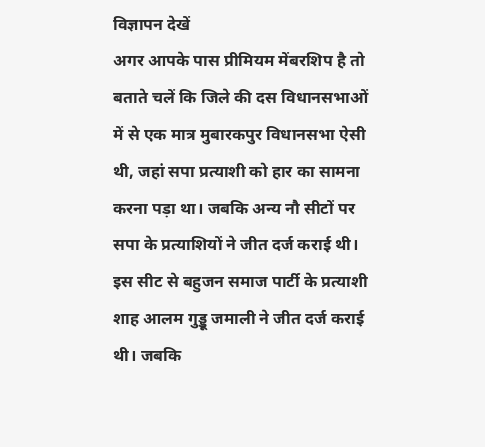विज्ञापन देखें
अगर आपके पास प्रीमियम मेंबरशिप है तो
बताते चलें कि जिले की दस विधानसभाओं में से एक मात्र मुबारकपुर विधानसभा ऐसी थी, जहां सपा प्रत्याशी को हार का सामना करना पड़ा था। जबकि अन्य नौ सीटों पर सपा के प्रत्याशियों ने जीत दर्ज कराई थी।
इस सीट से बहुजन समाज पार्टी के प्रत्याशी शाह आलम गुड्डू जमाली ने जीत दर्ज कराई थी। जबकि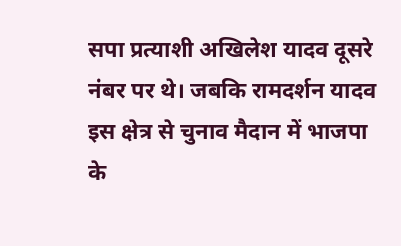सपा प्रत्याशी अखिलेश यादव दूसरे नंबर पर थे। जबकि रामदर्शन यादव इस क्षेत्र से चुनाव मैदान में भाजपा के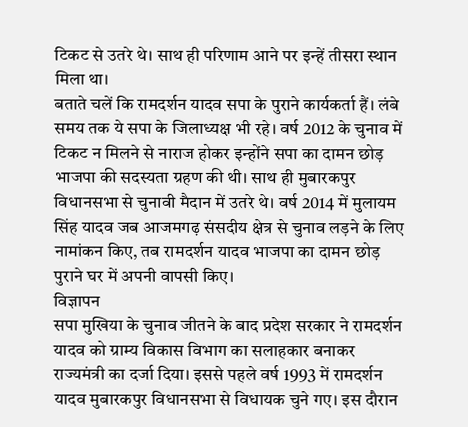टिकट से उतरे थे। साथ ही परिणाम आने पर इन्हें तीसरा स्थान मिला था।
बताते चलें कि रामदर्शन यादव सपा के पुराने कार्यकर्ता हैं। लंबे समय तक ये सपा के जिलाध्यक्ष भी रहे। वर्ष 2012 के चुनाव में टिकट न मिलने से नाराज होकर इन्होंने सपा का दामन छोड़ भाजपा की सदस्यता ग्रहण की थी। साथ ही मुबारकपुर विधानसभा से चुनावी मैदान में उतरे थे। वर्ष 2014 में मुलायम सिंह यादव जब आजमगढ़ संसदीय क्षेत्र से चुनाव लड़ने के लिए नामांकन किए, तब रामदर्शन यादव भाजपा का दामन छोड़ पुराने घर में अपनी वापसी किए।
विज्ञापन
सपा मुखिया के चुनाव जीतने के बाद प्रदेश सरकार ने रामदर्शन यादव को ग्राम्य विकास विभाग का सलाहकार बनाकर राज्यमंत्री का दर्जा दिया। इससे पहले वर्ष 1993 में रामदर्शन यादव मुबारकपुर विधानसभा से विधायक चुने गए। इस दौरान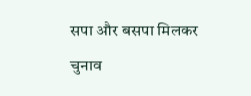सपा और बसपा मिलकर चुनाव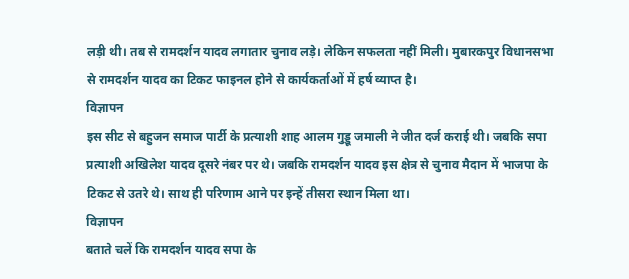लड़ी थी। तब से रामदर्शन यादव लगातार चुनाव लड़े। लेकिन सफलता नहीं मिली। मुबारकपुर विधानसभा से रामदर्शन यादव का टिकट फाइनल होने से कार्यकर्ताओं में हर्ष व्याप्त है।
विज्ञापन
इस सीट से बहुजन समाज पार्टी के प्रत्याशी शाह आलम गुड्डू जमाली ने जीत दर्ज कराई थी। जबकि सपा प्रत्याशी अखिलेश यादव दूसरे नंबर पर थे। जबकि रामदर्शन यादव इस क्षेत्र से चुनाव मैदान में भाजपा के टिकट से उतरे थे। साथ ही परिणाम आने पर इन्हें तीसरा स्थान मिला था।
विज्ञापन
बताते चलें कि रामदर्शन यादव सपा के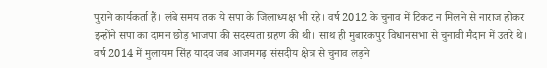पुराने कार्यकर्ता हैं। लंबे समय तक ये सपा के जिलाध्यक्ष भी रहे। वर्ष 2012 के चुनाव में टिकट न मिलने से नाराज होकर इन्होंने सपा का दामन छोड़ भाजपा की सदस्यता ग्रहण की थी। साथ ही मुबारकपुर विधानसभा से चुनावी मैदान में उतरे थे। वर्ष 2014 में मुलायम सिंह यादव जब आजमगढ़ संसदीय क्षेत्र से चुनाव लड़ने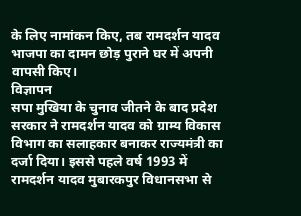के लिए नामांकन किए, तब रामदर्शन यादव भाजपा का दामन छोड़ पुराने घर में अपनी वापसी किए।
विज्ञापन
सपा मुखिया के चुनाव जीतने के बाद प्रदेश सरकार ने रामदर्शन यादव को ग्राम्य विकास विभाग का सलाहकार बनाकर राज्यमंत्री का दर्जा दिया। इससे पहले वर्ष 1993 में रामदर्शन यादव मुबारकपुर विधानसभा से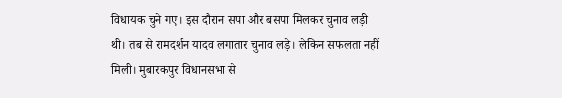विधायक चुने गए। इस दौरान सपा और बसपा मिलकर चुनाव लड़ी थी। तब से रामदर्शन यादव लगातार चुनाव लड़े। लेकिन सफलता नहीं मिली। मुबारकपुर विधानसभा से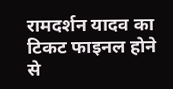रामदर्शन यादव का टिकट फाइनल होने से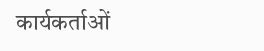कार्यकर्ताओं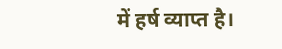में हर्ष व्याप्त है।